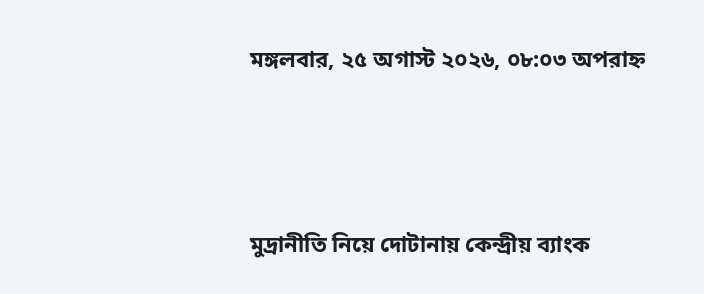মঙ্গলবার, ২৫ অগাস্ট ২০২৬, ০৮:০৩ অপরাহ্ন




মুদ্রানীতি নিয়ে দোটানায় কেন্দ্রীয় ব্যাংক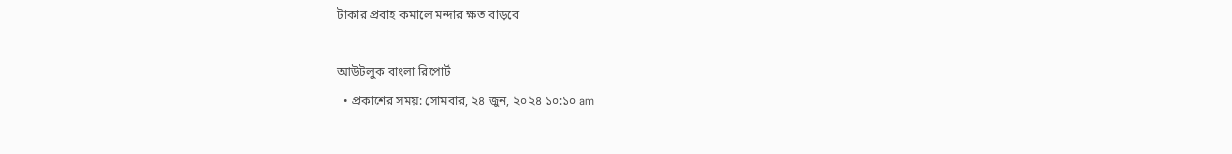টাকার প্রবাহ কমালে মন্দার ক্ষত বাড়বে

আউটলুক বাংলা রিপোর্ট
  • প্রকাশের সময়: সোমবার, ২৪ জুন, ২০২৪ ১০:১০ am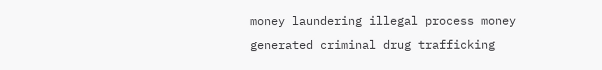money laundering illegal process money generated criminal drug trafficking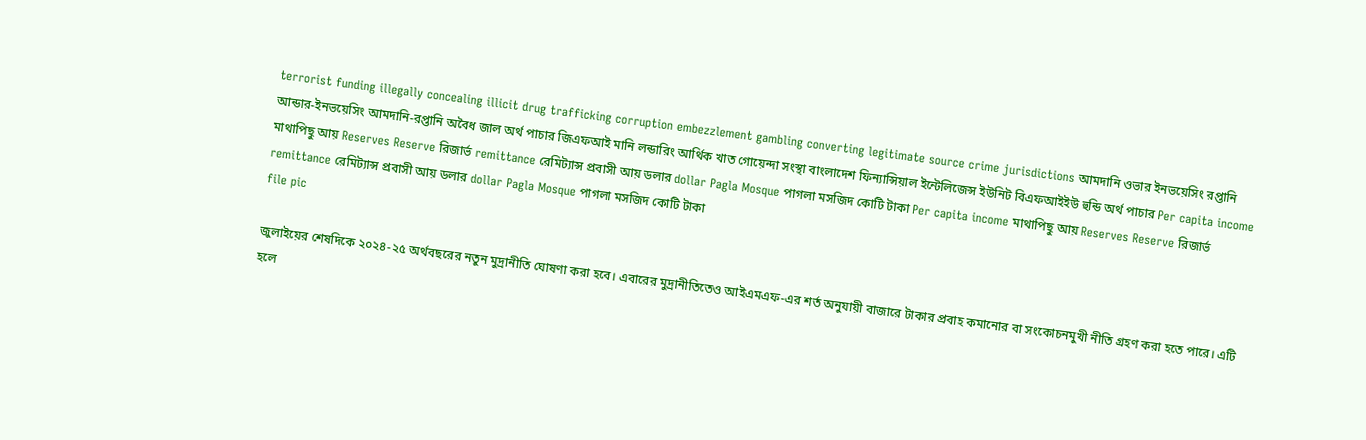terrorist funding illegally concealing illicit drug trafficking corruption embezzlement gambling converting legitimate source crime jurisdictions আমদানি ওভার ইনভয়েসিং রপ্তানি আন্ডার-ইনভয়েসিং আমদানি-রপ্তানি অবৈধ জাল অর্থ পাচার জিএফআই মানি লন্ডারিং আর্থিক খাত গোয়েন্দা সংস্থা বাংলাদেশ ফিন্যান্সিয়াল ইন্টেলিজেন্স ইউনিট বিএফআইইউ হুন্ডি অর্থ পাচার Per capita income মাথাপিছু আয় Reserves Reserve রিজার্ভ remittance রেমিট্যান্স প্রবাসী আয় ডলার dollar Pagla Mosque পাগলা মসজিদ কোটি টাকা Per capita income মাথাপিছু আয় Reserves Reserve রিজার্ভ remittance রেমিট্যান্স প্রবাসী আয় ডলার dollar Pagla Mosque পাগলা মসজিদ কোটি টাকা
file pic

জুলাইয়ের শেষদিকে ২০২৪-২৫ অর্থবছরের নতুন মুদ্রানীতি ঘোষণা করা হবে। এবারের মুদ্রানীতিতেও আইএমএফ-এর শর্ত অনুযায়ী বাজারে টাকার প্রবাহ কমানোর বা সংকোচনমুখী নীতি গ্রহণ করা হতে পারে। এটি হলে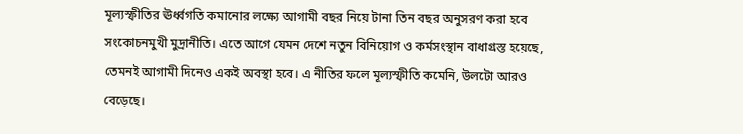মূল্যস্ফীতির ঊর্ধ্বগতি কমানোর লক্ষ্যে আগামী বছর নিয়ে টানা তিন বছর অনুসরণ করা হবে সংকোচনমুখী মুদ্রানীতি। এতে আগে যেমন দেশে নতুন বিনিয়োগ ও কর্মসংস্থান বাধাগ্রস্ত হয়েছে, তেমনই আগামী দিনেও একই অবস্থা হবে। এ নীতির ফলে মূল্যস্ফীতি কমেনি, উলটো আরও বেড়েছে।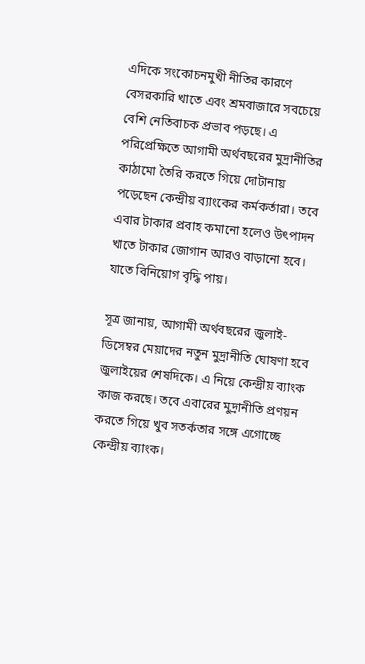এদিকে সংকোচনমুখী নীতির কারণে বেসরকারি খাতে এবং শ্রমবাজারে সবচেয়ে বেশি নেতিবাচক প্রভাব পড়ছে। এ পরিপ্রেক্ষিতে আগামী অর্থবছরের মুদ্রানীতির কাঠামো তৈরি করতে গিয়ে দোটানায় পড়েছেন কেন্দ্রীয় ব্যাংকের কর্মকর্তারা। তবে এবার টাকার প্রবাহ কমানো হলেও উৎপাদন খাতে টাকার জোগান আরও বাড়ানো হবে। যাতে বিনিয়োগ বৃদ্ধি পায়।

সূত্র জানায়, আগামী অর্থবছরের জুলাই-ডিসেম্বর মেয়াদের নতুন মুদ্রানীতি ঘোষণা হবে জুলাইয়ের শেষদিকে। এ নিয়ে কেন্দ্রীয় ব্যাংক কাজ করছে। তবে এবারের মুদ্রানীতি প্রণয়ন করতে গিয়ে খুব সতর্কতার সঙ্গে এগোচ্ছে কেন্দ্রীয় ব্যাংক।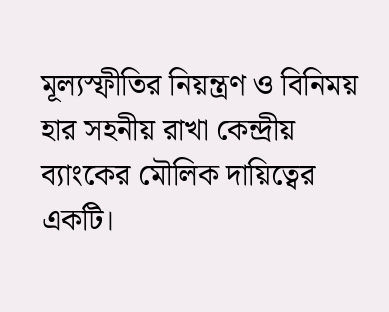মূল্যস্ফীতির নিয়ন্ত্রণ ও বিনিময় হার সহনীয় রাখা কেন্দ্রীয় ব্যাংকের মৌলিক দায়িত্বের একটি।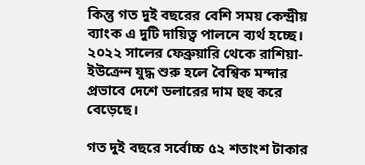কিন্তু গত দুই বছরের বেশি সময় কেন্দ্রীয় ব্যাংক এ দুটি দায়িত্ব পালনে ব্যর্থ হচ্ছে। ২০২২ সালের ফেব্রুয়ারি থেকে রাশিয়া-ইউক্রেন যুদ্ধ শুরু হলে বৈশ্বিক মন্দার প্রভাবে দেশে ডলারের দাম হুহু করে বেড়েছে।

গত দুই বছরে সর্বোচ্চ ৫২ শতাংশ টাকার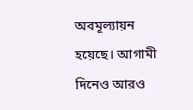অবমূল্যায়ন হয়েছে। আগামী দিনেও আরও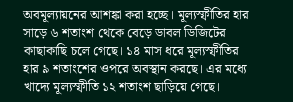অবমূল্যায়নের আশঙ্কা করা হচ্ছে। মূল্যস্ফীতির হার সাড়ে ৬ শতাংশ থেকে বেড়ে ডাবল ডিজিটের কাছাকাছি চলে গেছে। ১৪ মাস ধরে মূল্যস্ফীতির হার ৯ শতাংশের ওপরে অবস্থান করছে। এর মধ্যে খাদ্যে মূল্যস্ফীতি ১২ শতাংশ ছাড়িয়ে গেছে।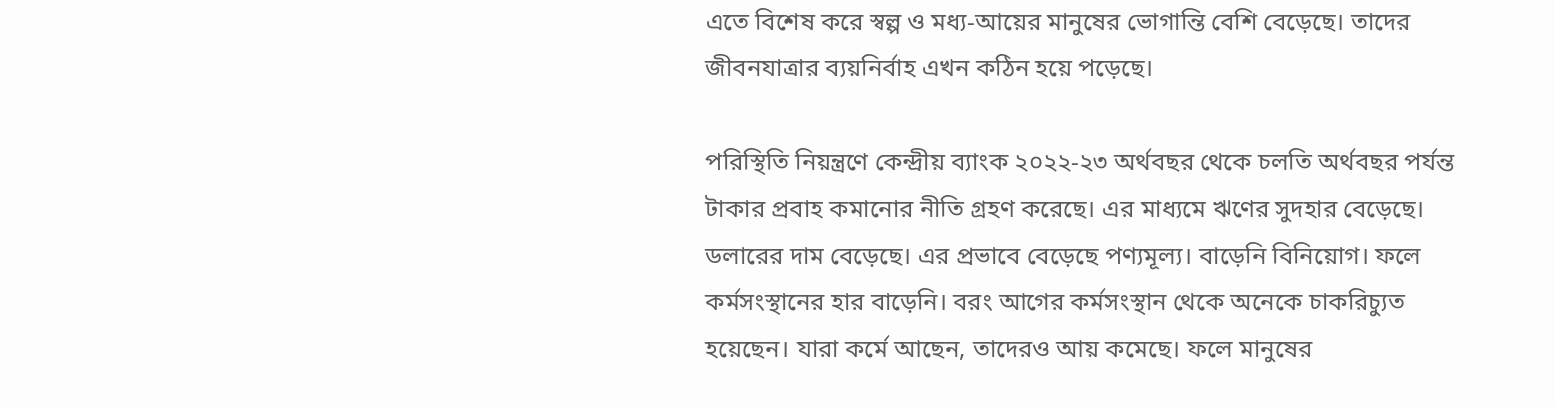এতে বিশেষ করে স্বল্প ও মধ্য-আয়ের মানুষের ভোগান্তি বেশি বেড়েছে। তাদের জীবনযাত্রার ব্যয়নির্বাহ এখন কঠিন হয়ে পড়েছে।

পরিস্থিতি নিয়ন্ত্রণে কেন্দ্রীয় ব্যাংক ২০২২-২৩ অর্থবছর থেকে চলতি অর্থবছর পর্যন্ত টাকার প্রবাহ কমানোর নীতি গ্রহণ করেছে। এর মাধ্যমে ঋণের সুদহার বেড়েছে। ডলারের দাম বেড়েছে। এর প্রভাবে বেড়েছে পণ্যমূল্য। বাড়েনি বিনিয়োগ। ফলে কর্মসংস্থানের হার বাড়েনি। বরং আগের কর্মসংস্থান থেকে অনেকে চাকরিচ্যুত হয়েছেন। যারা কর্মে আছেন, তাদেরও আয় কমেছে। ফলে মানুষের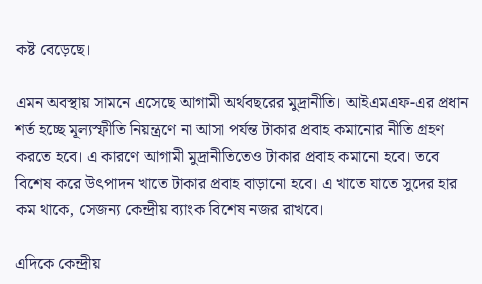কষ্ট বেড়েছে।

এমন অবস্থায় সামনে এসেছে আগামী অর্থবছরের মুদ্রানীতি। আইএমএফ-এর প্রধান শর্ত হচ্ছে মূল্যস্ফীতি নিয়ন্ত্রণে না আসা পর্যন্ত টাকার প্রবাহ কমানোর নীতি গ্রহণ করতে হবে। এ কারণে আগামী মুদ্রানীতিতেও টাকার প্রবাহ কমানো হবে। তবে বিশেষ করে উৎপাদন খাতে টাকার প্রবাহ বাড়ানো হবে। এ খাতে যাতে সুদের হার কম থাকে, সেজন্য কেন্দ্রীয় ব্যাংক বিশেষ নজর রাখবে।

এদিকে কেন্দ্রীয়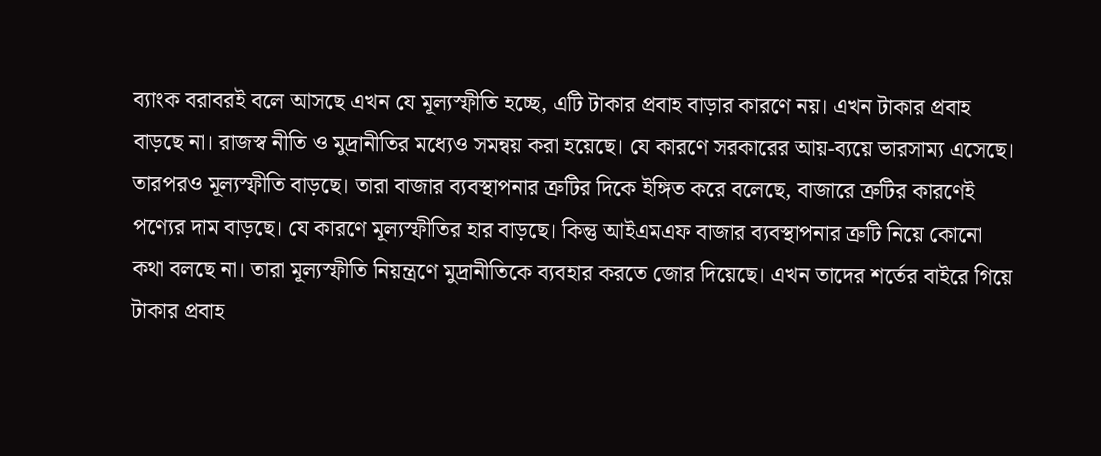ব্যাংক বরাবরই বলে আসছে এখন যে মূল্যস্ফীতি হচ্ছে, এটি টাকার প্রবাহ বাড়ার কারণে নয়। এখন টাকার প্রবাহ বাড়ছে না। রাজস্ব নীতি ও মুদ্রানীতির মধ্যেও সমন্বয় করা হয়েছে। যে কারণে সরকারের আয়-ব্যয়ে ভারসাম্য এসেছে। তারপরও মূল্যস্ফীতি বাড়ছে। তারা বাজার ব্যবস্থাপনার ত্রুটির দিকে ইঙ্গিত করে বলেছে, বাজারে ত্রুটির কারণেই পণ্যের দাম বাড়ছে। যে কারণে মূল্যস্ফীতির হার বাড়ছে। কিন্তু আইএমএফ বাজার ব্যবস্থাপনার ত্রুটি নিয়ে কোনো কথা বলছে না। তারা মূল্যস্ফীতি নিয়ন্ত্রণে মুদ্রানীতিকে ব্যবহার করতে জোর দিয়েছে। এখন তাদের শর্তের বাইরে গিয়ে টাকার প্রবাহ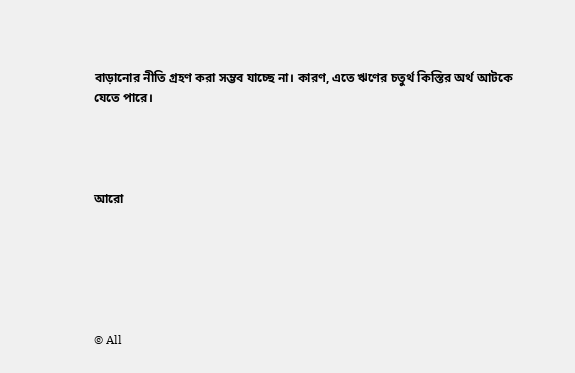বাড়ানোর নীতি গ্রহণ করা সম্ভব যাচ্ছে না। কারণ, এতে ঋণের চতুর্থ কিস্তির অর্থ আটকে যেতে পারে।




আরো






© All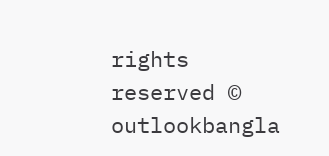rights reserved © outlookbangla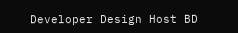Developer Design Host BD